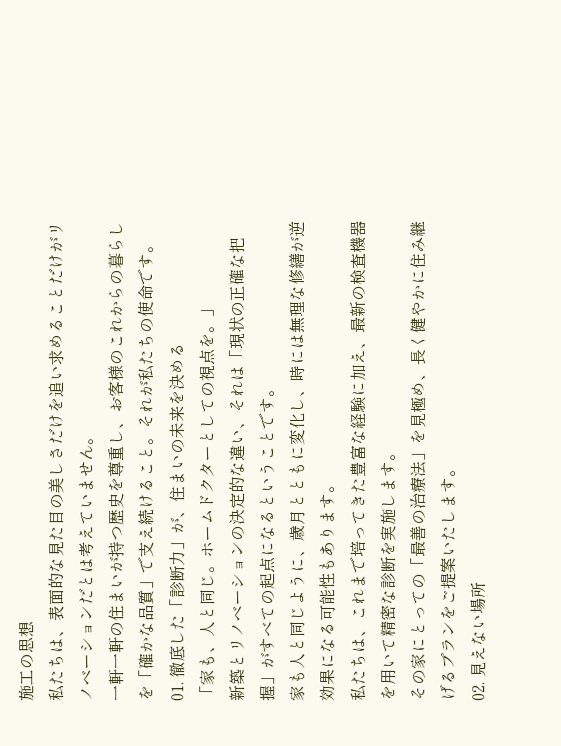施工の思想
私たちは、表面的な見た目の美しさだけを追い求めることだけがリノベーションだとは考えていません。
一軒一軒の住まいが持つ歴史を尊重し、お客様のこれからの暮らしを「確かな品質」で支え続けること。それが私たちの使命です。
01. 徹底した「診断力」が、住まいの未来を決める
「家も、人と同じ。ホームドクターとしての視点を。」
新築とリノベーションの決定的な違い、それは「現状の正確な把握」がすべての起点になるということです。
家も人と同じように、歳月とともに変化し、時には無理な修繕が逆効果になる可能性もあります。
私たちは、これまで培ってきた豊富な経験に加え、最新の検査機器を用いて精密な診断を実施します。
その家にとっての「最善の治療法」を見極め、長く健やかに住み継げるプランをご提案いたします。
02. 見えない場所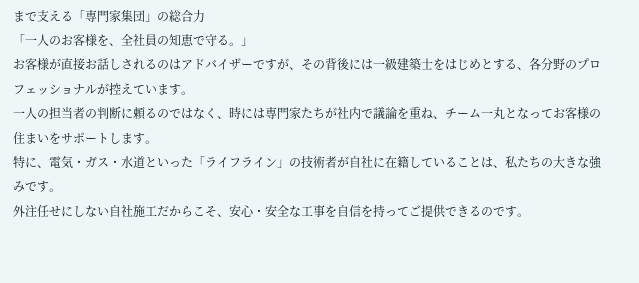まで支える「専門家集団」の総合力
「一人のお客様を、全社員の知恵で守る。」
お客様が直接お話しされるのはアドバイザーですが、その背後には一級建築士をはじめとする、各分野のプロフェッショナルが控えています。
一人の担当者の判断に頼るのではなく、時には専門家たちが社内で議論を重ね、チーム一丸となってお客様の住まいをサポートします。
特に、電気・ガス・水道といった「ライフライン」の技術者が自社に在籍していることは、私たちの大きな強みです。
外注任せにしない自社施工だからこそ、安心・安全な工事を自信を持ってご提供できるのです。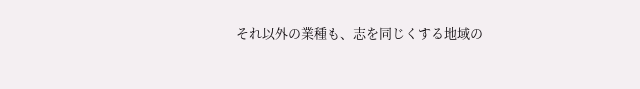それ以外の業種も、志を同じくする地域の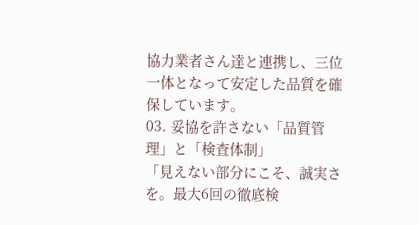協力業者さん達と連携し、三位一体となって安定した品質を確保しています。
03. 妥協を許さない「品質管理」と「検査体制」
「見えない部分にこそ、誠実さを。最大6回の徹底検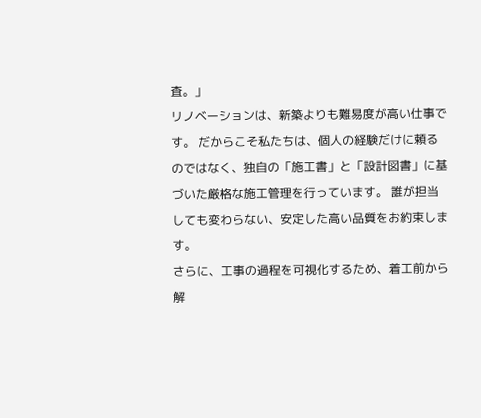査。」
リノベーションは、新築よりも難易度が高い仕事です。 だからこそ私たちは、個人の経験だけに頼るのではなく、独自の「施工書」と「設計図書」に基づいた厳格な施工管理を行っています。 誰が担当しても変わらない、安定した高い品質をお約束します。
さらに、工事の過程を可視化するため、着工前から解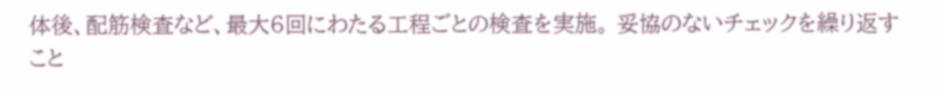体後、配筋検査など、最大6回にわたる工程ごとの検査を実施。 妥協のないチェックを繰り返すこと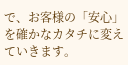で、お客様の「安心」を確かなカタチに変えていきます。